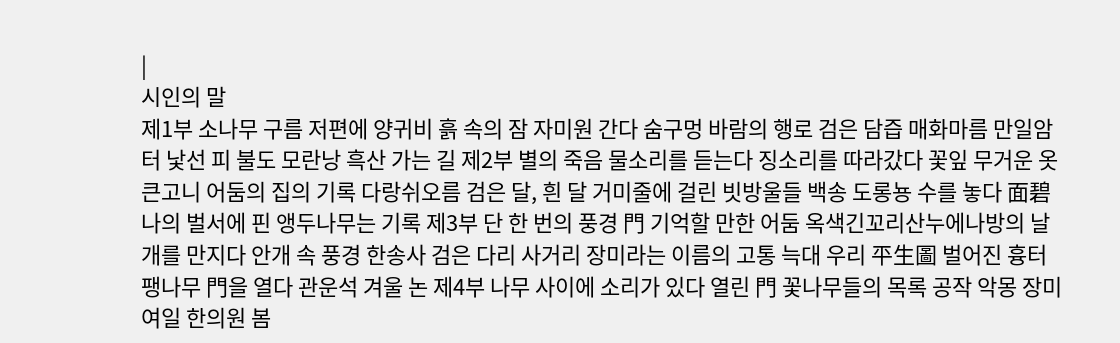|
시인의 말
제1부 소나무 구름 저편에 양귀비 흙 속의 잠 자미원 간다 숨구멍 바람의 행로 검은 담즙 매화마름 만일암터 낯선 피 불도 모란낭 흑산 가는 길 제2부 별의 죽음 물소리를 듣는다 징소리를 따라갔다 꽃잎 무거운 옷 큰고니 어둠의 집의 기록 다랑쉬오름 검은 달, 흰 달 거미줄에 걸린 빗방울들 백송 도롱뇽 수를 놓다 面碧 나의 벌서에 핀 앵두나무는 기록 제3부 단 한 번의 풍경 門 기억할 만한 어둠 옥색긴꼬리산누에나방의 날개를 만지다 안개 속 풍경 한송사 검은 다리 사거리 장미라는 이름의 고통 늑대 우리 平生圖 벌어진 흉터 팽나무 門을 열다 관운석 겨울 논 제4부 나무 사이에 소리가 있다 열린 門 꽃나무들의 목록 공작 악몽 장미 여일 한의원 봄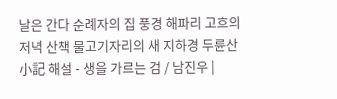날은 간다 순례자의 집 풍경 해파리 고흐의 저녁 산책 물고기자리의 새 지하경 두륜산 小記 해설 - 생을 가르는 검 / 남진우 |